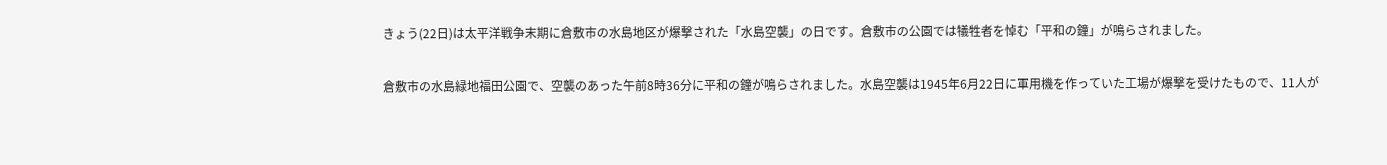きょう(22日)は太平洋戦争末期に倉敷市の水島地区が爆撃された「水島空襲」の日です。倉敷市の公園では犠牲者を悼む「平和の鐘」が鳴らされました。

倉敷市の水島緑地福田公園で、空襲のあった午前8時36分に平和の鐘が鳴らされました。水島空襲は1945年6月22日に軍用機を作っていた工場が爆撃を受けたもので、11人が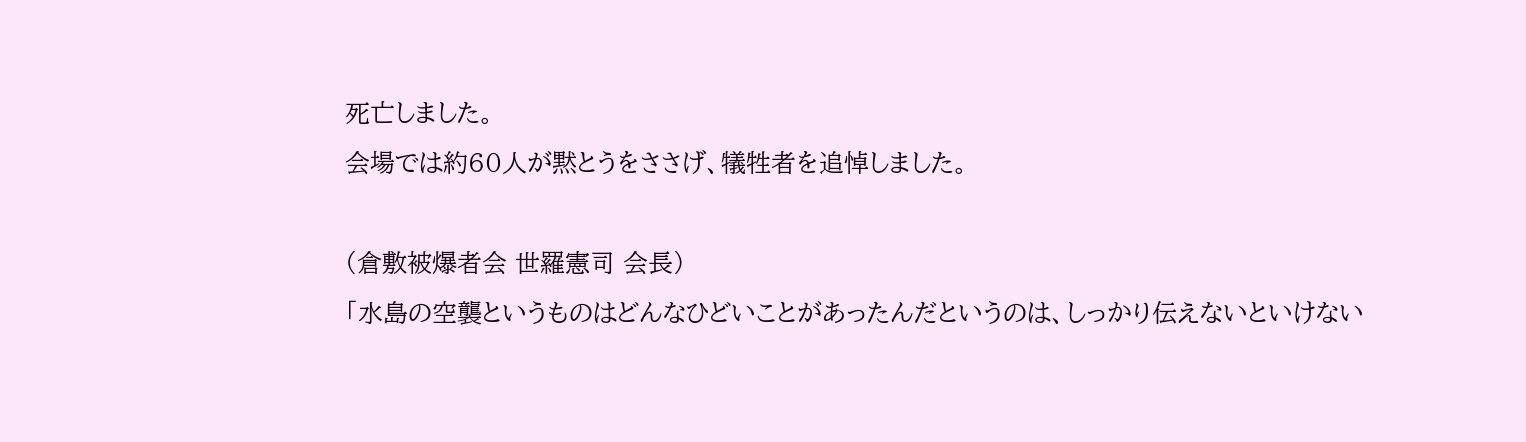死亡しました。
会場では約60人が黙とうをささげ、犠牲者を追悼しました。

(倉敷被爆者会 世羅憲司 会長)
「水島の空襲というものはどんなひどいことがあったんだというのは、しっかり伝えないといけない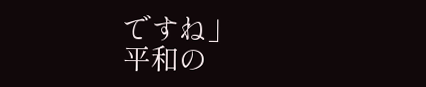ですね」
平和の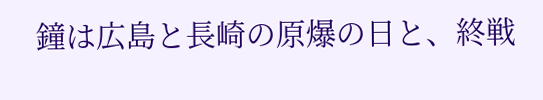鐘は広島と長崎の原爆の日と、終戦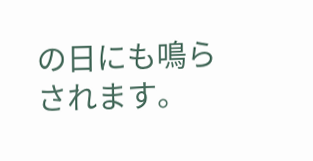の日にも鳴らされます。